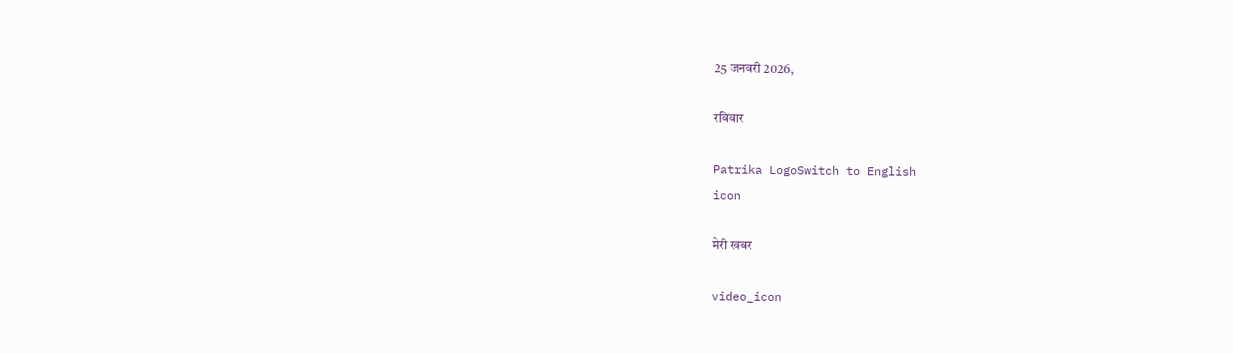25 जनवरी 2026,

रविवार

Patrika LogoSwitch to English
icon

मेरी खबर

video_icon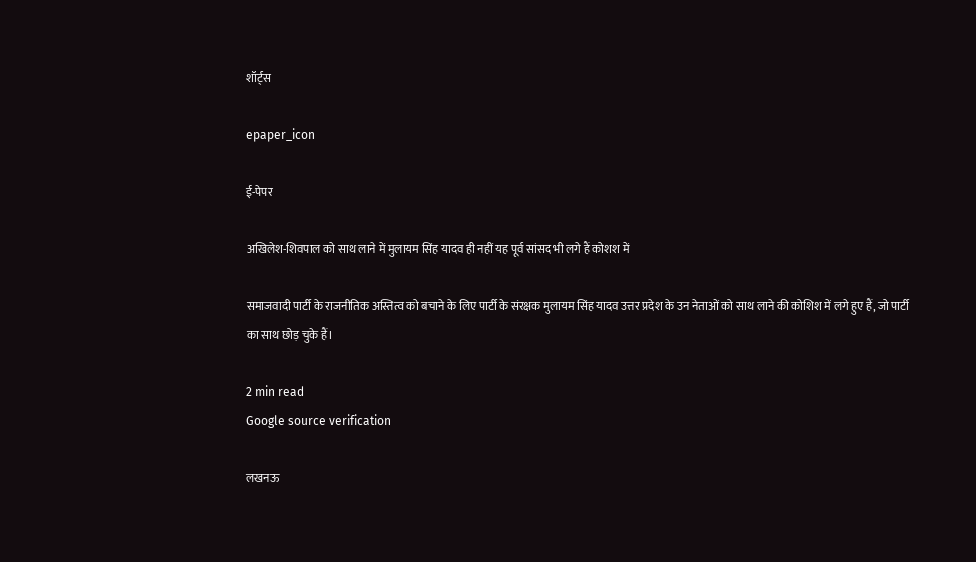शॉर्ट्स

epaper_icon

ई-पेपर

अखिलेश-शिवपाल को साथ लाने में मुलायम सिंह यादव ही नहीं यह पूर्व सांसद भी लगे हैं कोशश में

समाजवादी पार्टी के राजनीतिक अस्तित्व को बचाने के लिए पार्टी के संरक्षक मुलायम सिंह यादव उत्तर प्रदेश के उन नेताओं को साथ लाने की कोशिश में लगे हुए हैं, जो पार्टी का साथ छोड़ चुके हैं।

2 min read
Google source verification

लखनऊ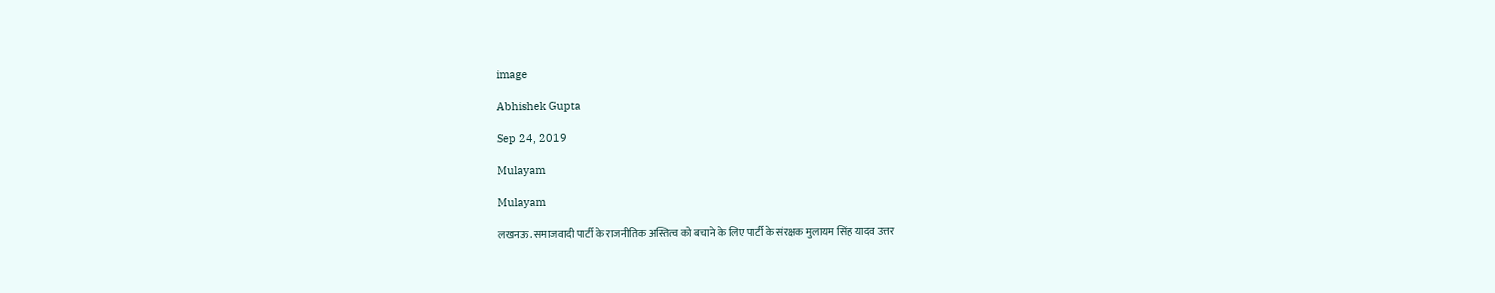image

Abhishek Gupta

Sep 24, 2019

Mulayam

Mulayam

लखनऊ. समाजवादी पार्टी के राजनीतिक अस्तित्व को बचाने के लिए पार्टी के संरक्षक मुलायम सिंह यादव उत्तर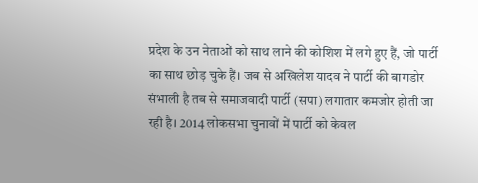प्रदेश के उन नेताओं को साथ लाने की कोशिश में लगे हुए हैं, जो पार्टी का साथ छोड़ चुके हैं। जब से अखिलेश यादव ने पार्टी की बागडोर संभाली है तब से समाजवादी पार्टी (सपा) लगातार कमजोर होती जा रही है। 2014 लोकसभा चुनावों में पार्टी को केवल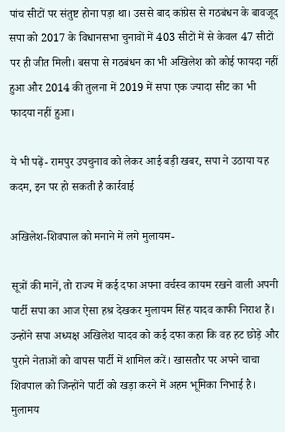पांच सीटों पर संतुष्ट होना पड़ा था। उससे बाद कांग्रेस से गठबंधन के बावजूद सपा को 2017 के विधानसभा चुनावों में 403 सीटों में से केवल 47 सीटों पर ही जीत मिली। बसपा से गठबंधन का भी अखिलेश को कोई फायदा नहीं हुआ और 2014 की तुलना में 2019 में सपा एक ज्यादा सीट का भी फादया नहीं हुआ।

ये भी पढ़ें- रामपुर उपचुनाव को लेकर आई बड़ी खबर, सपा ने उठाया यह कदम, इन पर हो सकती है कार्रवाई

अखिलेश-शिवपाल को मनाने में लगे मुलायम-

सूत्रों की मानें, तो राज्य में कई दफा अपना वर्चस्व कायम रखने वाली अपनी पार्टी सपा का आज ऐसा हश्र देखकर मुलायम सिंह यादव काफी निराश हैं। उन्होंने सपा अध्यक्ष अखिलेश यादव को कई दफा कहा कि वह हट छोड़े और पुराने नेताओं को वापस पार्टी में शामिल करें। खासतौर पर अपने चाचा शिवपाल को जिन्होंने पार्टी को खड़ा करने में अहम भूमिका निभाई है। मुलामय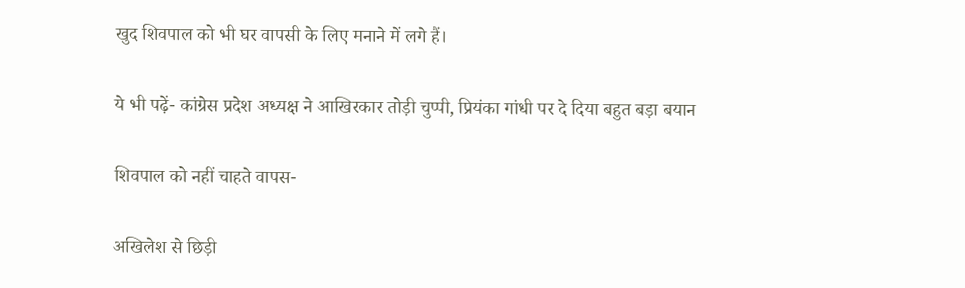खुद शिवपाल को भी घर वापसी के लिए मनाने में लगे हैं।

ये भी पढ़ें- कांग्रेस प्रदेश अध्यक्ष ने आखिरकार तोड़ी चुप्पी, प्रियंका गांधी पर दे दिया बहुत बड़ा बयान

शिवपाल को नहीं चाहते वापस-

अखिलेश से छिड़ी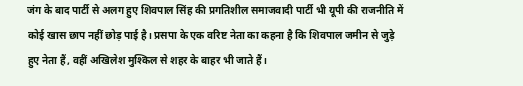जंग के बाद पार्टी से अलग हुए शिवपाल सिंह की प्रगतिशील समाजवादी पार्टी भी यूपी की राजनीति में कोई खास छाप नहीं छोड़ पाई है। प्रसपा के एक वरिष्ट नेता का कहना है कि शिवपाल जमीन से जुड़े हुए नेता हैं, वहीं अखिलेश मुश्किल से शहर के बाहर भी जाते हैं।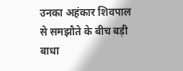उनका अहंकार शिवपाल से समझौते के बीच बड़ी बाधा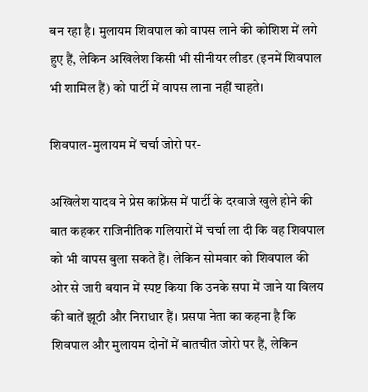बन रहा है। मुलायम शिवपाल को वापस लाने की कोशिश में लगे हुए हैं, लेकिन अखिलेश किसी भी सीनीयर लीडर (इनमें शिवपाल भी शामिल हैं) को पार्टी में वापस लाना नहीं चाहते।

शिवपाल-मुलायम में चर्चा जोरो पर-

अखिलेश यादव ने प्रेस कांफ्रेंस में पार्टी के दरवाजे खुले होने की बात कहकर राजिनीतिक गलियारों में चर्चा ला दी कि वह शिवपाल को भी वापस बुला सकते हैं। लेकिन सोमवार को शिवपाल की ओर से जारी बयान में स्पष्ट किया कि उनके सपा में जाने या विलय की बातें झूठी और निराधार हैं। प्रसपा नेता का कहना है कि शिवपाल और मुलायम दोनों में बातचीत जोरो पर हैं, लेकिन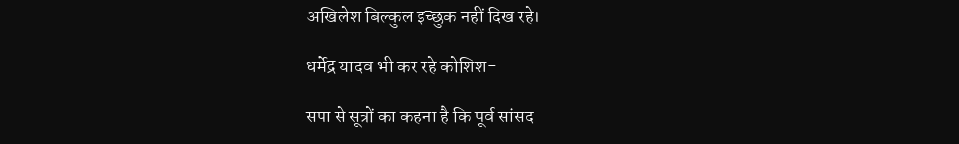अखिलेश बिल्कुल इच्छुक नहीं दिख रहे।

धर्मेद्र यादव भी कर रहे कोशिश-

सपा से सूत्रों का कहना है कि पूर्व सांसद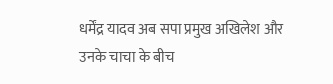धर्मेंद्र यादव अब सपा प्रमुख अखिलेश और उनके चाचा के बीच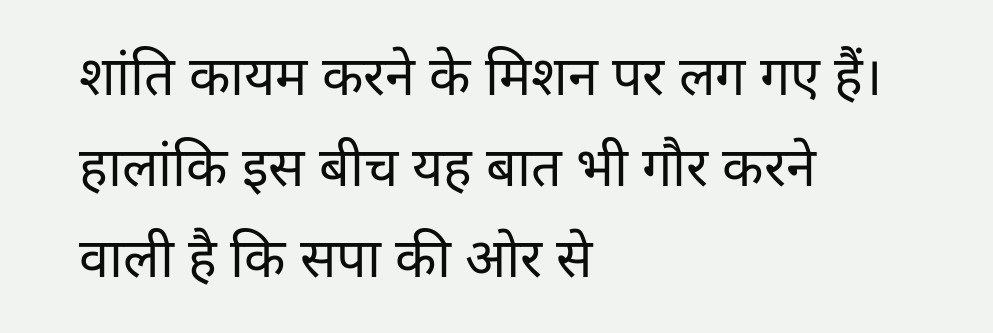शांति कायम करने के मिशन पर लग गए हैं। हालांकि इस बीच यह बात भी गौर करने वाली है कि सपा की ओर से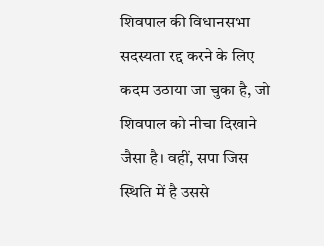शिवपाल की विधानसभा सदस्यता रद्द करने के लिए कदम उठाया जा चुका है, जो शिवपाल को नीचा दिखाने जैसा है। वहीं, सपा जिस स्थिति में है उससे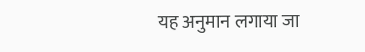यह अनुमान लगाया जा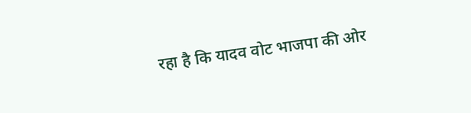रहा है कि यादव वोट भाजपा की ओर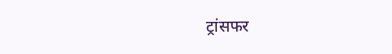ट्रांसफर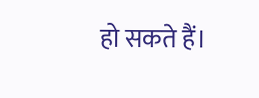हो सकते हैं।